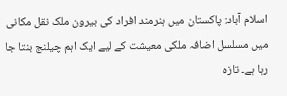اسلام آباد: پاکستان میں ہنرمند افراد کی بیرون ملک نقل مکانی میں مسلسل اضافہ ملکی معیشت کے لیے ایک اہم چیلنج بنتا جا رہا ہے۔ تازہ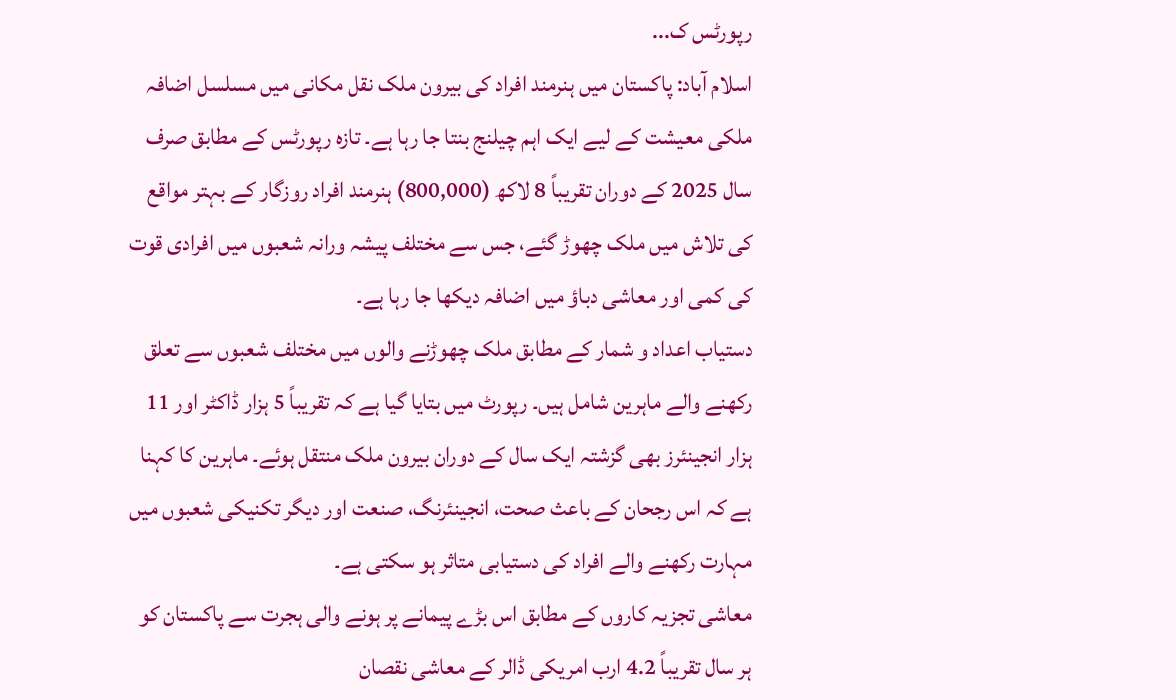رپورٹس ک...
اسلام آباد: پاکستان میں ہنرمند افراد کی بیرون ملک نقل مکانی میں مسلسل اضافہ ملکی معیشت کے لیے ایک اہم چیلنج بنتا جا رہا ہے۔ تازہ رپورٹس کے مطابق صرف سال 2025 کے دوران تقریباً 8 لاکھ (800,000) ہنرمند افراد روزگار کے بہتر مواقع کی تلاش میں ملک چھوڑ گئے، جس سے مختلف پیشہ ورانہ شعبوں میں افرادی قوت کی کمی اور معاشی دباؤ میں اضافہ دیکھا جا رہا ہے۔
دستیاب اعداد و شمار کے مطابق ملک چھوڑنے والوں میں مختلف شعبوں سے تعلق رکھنے والے ماہرین شامل ہیں۔ رپورٹ میں بتایا گیا ہے کہ تقریباً 5 ہزار ڈاکٹر اور 11 ہزار انجینئرز بھی گزشتہ ایک سال کے دوران بیرون ملک منتقل ہوئے۔ ماہرین کا کہنا ہے کہ اس رجحان کے باعث صحت، انجینئرنگ، صنعت اور دیگر تکنیکی شعبوں میں مہارت رکھنے والے افراد کی دستیابی متاثر ہو سکتی ہے۔
معاشی تجزیہ کاروں کے مطابق اس بڑے پیمانے پر ہونے والی ہجرت سے پاکستان کو ہر سال تقریباً 4.2 ارب امریکی ڈالر کے معاشی نقصان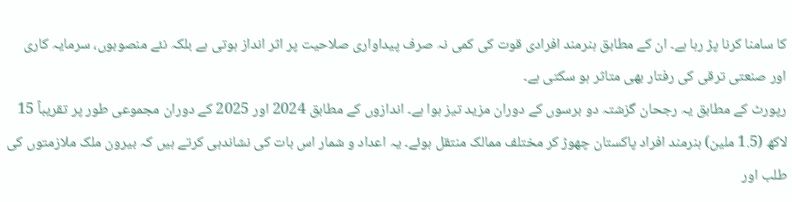کا سامنا کرنا پڑ رہا ہے۔ ان کے مطابق ہنرمند افرادی قوت کی کمی نہ صرف پیداواری صلاحیت پر اثر انداز ہوتی ہے بلکہ نئے منصوبوں، سرمایہ کاری اور صنعتی ترقی کی رفتار بھی متاثر ہو سکتی ہے۔
رپورٹ کے مطابق یہ رجحان گزشتہ دو برسوں کے دوران مزید تیز ہوا ہے۔ اندازوں کے مطابق 2024 اور 2025 کے دوران مجموعی طور پر تقریباً 15 لاکھ (1.5 ملین) ہنرمند افراد پاکستان چھوڑ کر مختلف ممالک منتقل ہوئے۔ یہ اعداد و شمار اس بات کی نشاندہی کرتے ہیں کہ بیرون ملک ملازمتوں کی طلب اور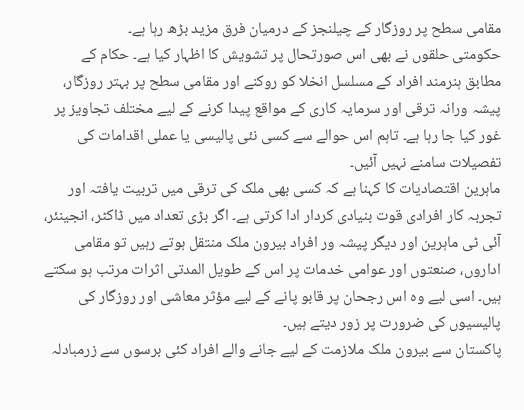مقامی سطح پر روزگار کے چیلنجز کے درمیان فرق مزید بڑھ رہا ہے۔
حکومتی حلقوں نے بھی اس صورتحال پر تشویش کا اظہار کیا ہے۔ حکام کے مطابق ہنرمند افراد کے مسلسل انخلا کو روکنے اور مقامی سطح پر بہتر روزگار، پیشہ ورانہ ترقی اور سرمایہ کاری کے مواقع پیدا کرنے کے لیے مختلف تجاویز پر غور کیا جا رہا ہے۔ تاہم اس حوالے سے کسی نئی پالیسی یا عملی اقدامات کی تفصیلات سامنے نہیں آئیں۔
ماہرین اقتصادیات کا کہنا ہے کہ کسی بھی ملک کی ترقی میں تربیت یافتہ اور تجربہ کار افرادی قوت بنیادی کردار ادا کرتی ہے۔ اگر بڑی تعداد میں ڈاکٹر، انجینئر، آئی ٹی ماہرین اور دیگر پیشہ ور افراد بیرون ملک منتقل ہوتے رہیں تو مقامی اداروں، صنعتوں اور عوامی خدمات پر اس کے طویل المدتی اثرات مرتب ہو سکتے ہیں۔ اسی لیے وہ اس رجحان پر قابو پانے کے لیے مؤثر معاشی اور روزگار کی پالیسیوں کی ضرورت پر زور دیتے ہیں۔
پاکستان سے بیرون ملک ملازمت کے لیے جانے والے افراد کئی برسوں سے زرمبادلہ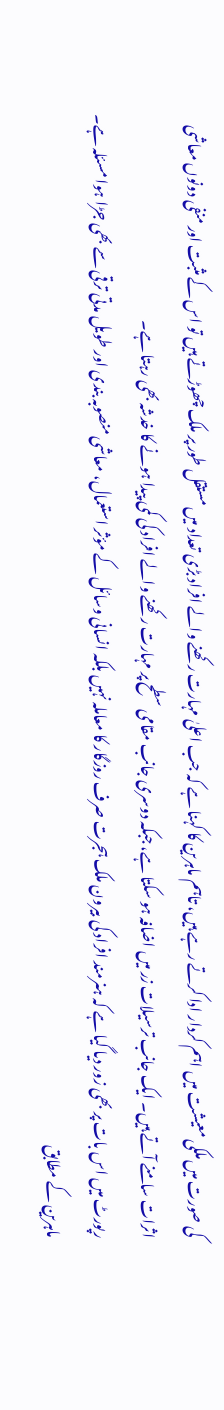کی صورت میں ملکی معیشت میں اہم کردار ادا کرتے رہے ہیں، تاہم ماہرین کا کہنا ہے کہ جب اعلیٰ مہارت رکھنے والے افراد بڑی تعداد میں مستقل طور پر ملک چھوڑتے ہیں تو اس کے مثبت اور منفی دونوں معاشی اثرات سامنے آتے ہیں۔ ایک جانب ترسیلات زر میں اضافہ ہو سکتا ہے، جبکہ دوسری جانب مقامی سطح پر مہارت رکھنے والے افراد کی کمی پیدا ہونے کا خدشہ بھی رہتا ہے۔
رپورٹ میں اس بات پر بھی زور دیا گیا ہے کہ ہنرمند افراد کی بیرون ملک ہجرت صرف روزگار کا معاملہ نہیں بلکہ انسانی وسائل کے مؤثر استعمال، معاشی منصوبہ بندی اور طویل مدتی ترقی سے بھی جڑا ہوا مسئلہ ہے۔ ماہرین کے مطابق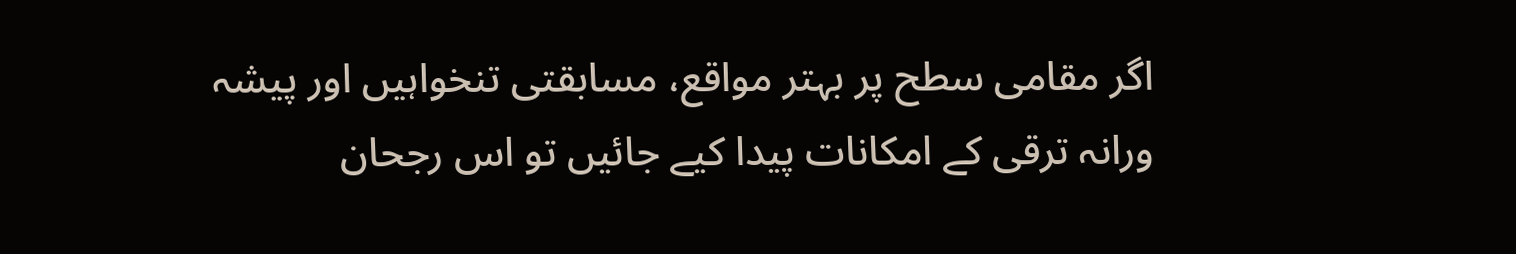اگر مقامی سطح پر بہتر مواقع، مسابقتی تنخواہیں اور پیشہ ورانہ ترقی کے امکانات پیدا کیے جائیں تو اس رجحان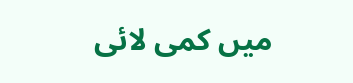میں کمی لائی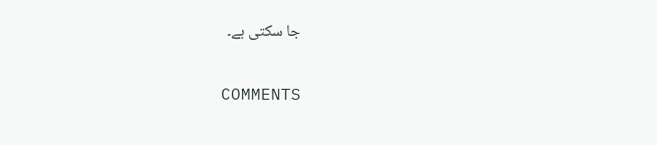جا سکتی ہے۔

COMMENTS